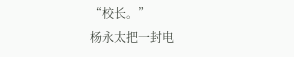“校长。”
杨永太把一封电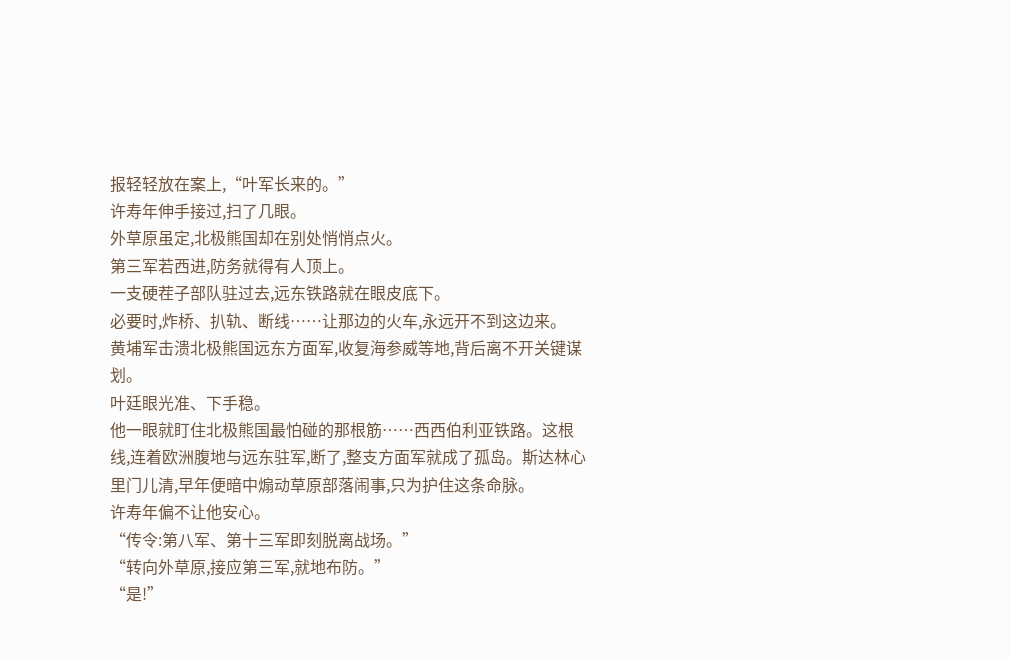报轻轻放在案上,“叶军长来的。”
许寿年伸手接过,扫了几眼。
外草原虽定,北极熊国却在别处悄悄点火。
第三军若西进,防务就得有人顶上。
一支硬茬子部队驻过去,远东铁路就在眼皮底下。
必要时,炸桥、扒轨、断线……让那边的火车,永远开不到这边来。
黄埔军击溃北极熊国远东方面军,收复海参威等地,背后离不开关键谋划。
叶廷眼光准、下手稳。
他一眼就盯住北极熊国最怕碰的那根筋……西西伯利亚铁路。这根线,连着欧洲腹地与远东驻军,断了,整支方面军就成了孤岛。斯达林心里门儿清,早年便暗中煽动草原部落闹事,只为护住这条命脉。
许寿年偏不让他安心。
“传令:第八军、第十三军即刻脱离战场。”
“转向外草原,接应第三军,就地布防。”
“是!”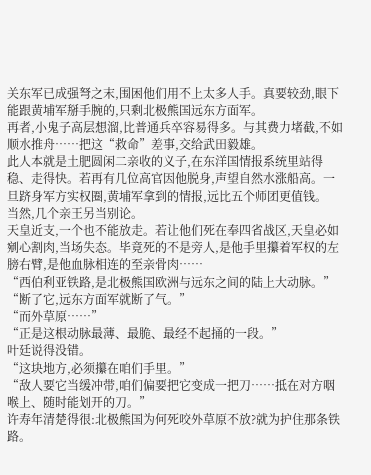关东军已成强弩之末,围困他们用不上太多人手。真要较劲,眼下能跟黄埔军掰手腕的,只剩北极熊国远东方面军。
再者,小鬼子高层想溜,比普通兵卒容易得多。与其费力堵截,不如顺水推舟……把这“救命”差事,交给武田毅雄。
此人本就是土肥圆闲二亲收的义子,在东洋国情报系统里站得稳、走得快。若再有几位高官因他脱身,声望自然水涨船高。一旦跻身军方实权圈,黄埔军拿到的情报,远比五个师团更值钱。
当然,几个亲王另当别论。
天皇近支,一个也不能放走。若让他们死在奉四省战区,天皇必如剜心割肉,当场失态。毕竟死的不是旁人,是他手里攥着军权的左膀右臂,是他血脉相连的至亲骨肉……
“西伯利亚铁路,是北极熊国欧洲与远东之间的陆上大动脉。”
“断了它,远东方面军就断了气。”
“而外草原……”
“正是这根动脉最薄、最脆、最经不起捅的一段。”
叶廷说得没错。
“这块地方,必须攥在咱们手里。”
“敌人要它当缓冲带,咱们偏要把它变成一把刀……抵在对方咽喉上、随时能划开的刀。”
许寿年清楚得很:北极熊国为何死咬外草原不放?就为护住那条铁路。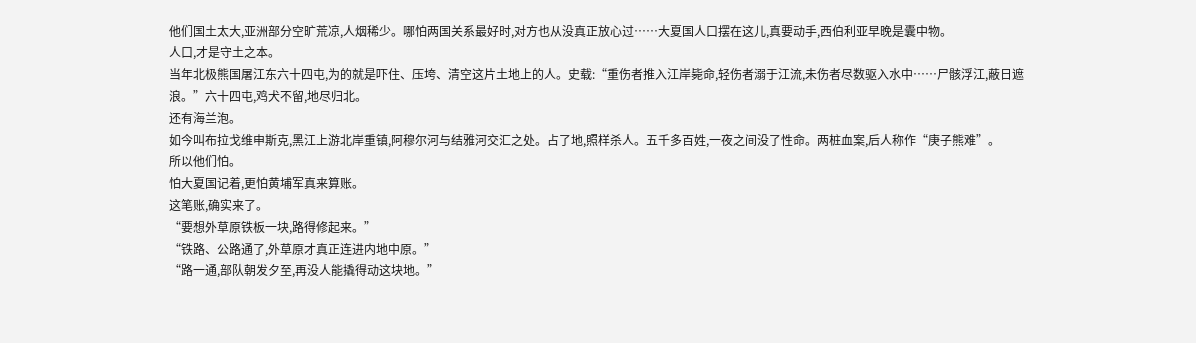他们国土太大,亚洲部分空旷荒凉,人烟稀少。哪怕两国关系最好时,对方也从没真正放心过……大夏国人口摆在这儿,真要动手,西伯利亚早晚是囊中物。
人口,才是守土之本。
当年北极熊国屠江东六十四屯,为的就是吓住、压垮、清空这片土地上的人。史载:“重伤者推入江岸毙命,轻伤者溺于江流,未伤者尽数驱入水中……尸骸浮江,蔽日遮浪。”六十四屯,鸡犬不留,地尽归北。
还有海兰泡。
如今叫布拉戈维申斯克,黑江上游北岸重镇,阿穆尔河与结雅河交汇之处。占了地,照样杀人。五千多百姓,一夜之间没了性命。两桩血案,后人称作“庚子熊难”。
所以他们怕。
怕大夏国记着,更怕黄埔军真来算账。
这笔账,确实来了。
“要想外草原铁板一块,路得修起来。”
“铁路、公路通了,外草原才真正连进内地中原。”
“路一通,部队朝发夕至,再没人能撬得动这块地。”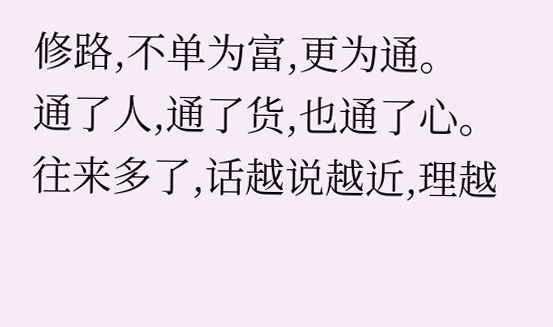修路,不单为富,更为通。
通了人,通了货,也通了心。
往来多了,话越说越近,理越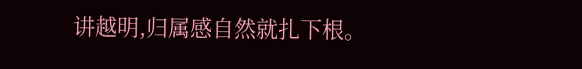讲越明,归属感自然就扎下根。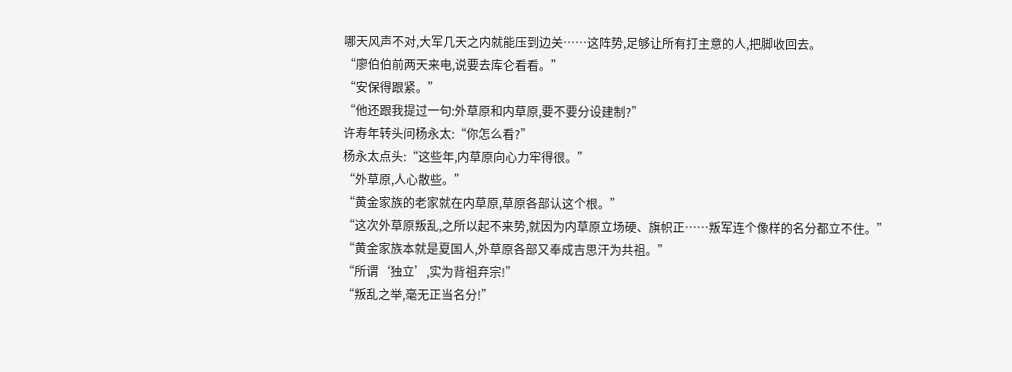哪天风声不对,大军几天之内就能压到边关……这阵势,足够让所有打主意的人,把脚收回去。
“廖伯伯前两天来电,说要去库仑看看。”
“安保得跟紧。”
“他还跟我提过一句:外草原和内草原,要不要分设建制?”
许寿年转头问杨永太:“你怎么看?”
杨永太点头:“这些年,内草原向心力牢得很。”
“外草原,人心散些。”
“黄金家族的老家就在内草原,草原各部认这个根。”
“这次外草原叛乱,之所以起不来势,就因为内草原立场硬、旗帜正……叛军连个像样的名分都立不住。”
“黄金家族本就是夏国人,外草原各部又奉成吉思汗为共祖。”
“所谓‘独立’,实为背祖弃宗!”
“叛乱之举,毫无正当名分!”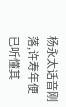杨永太话音刚落,许寿年便已听懂其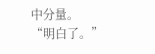中分量。
“明白了。”